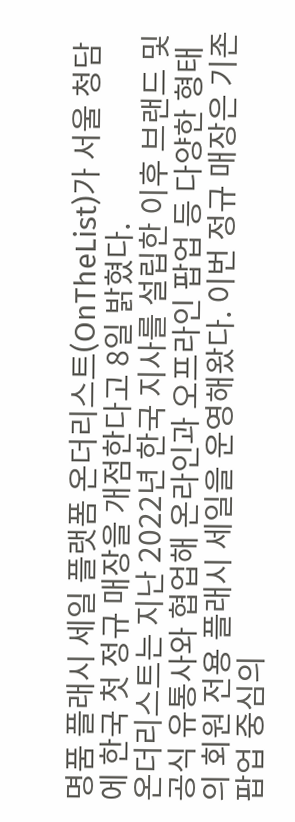명품 플래시 세일 플랫폼 온더리스트(OnTheList)가 서울 청담에 한국 첫 정규 매장을 개점한다고 8일 밝혔다.
온더리스트는 지난 2022년 한국 지사를 설립한 이후 브랜드 및 공식 유통사와 협업해 온라인과 오프라인 팝업 등 다양한 형태의 회원 전용 플래시 세일을 운영해왔다. 이번 정규 매장은 기존 팝업 중심의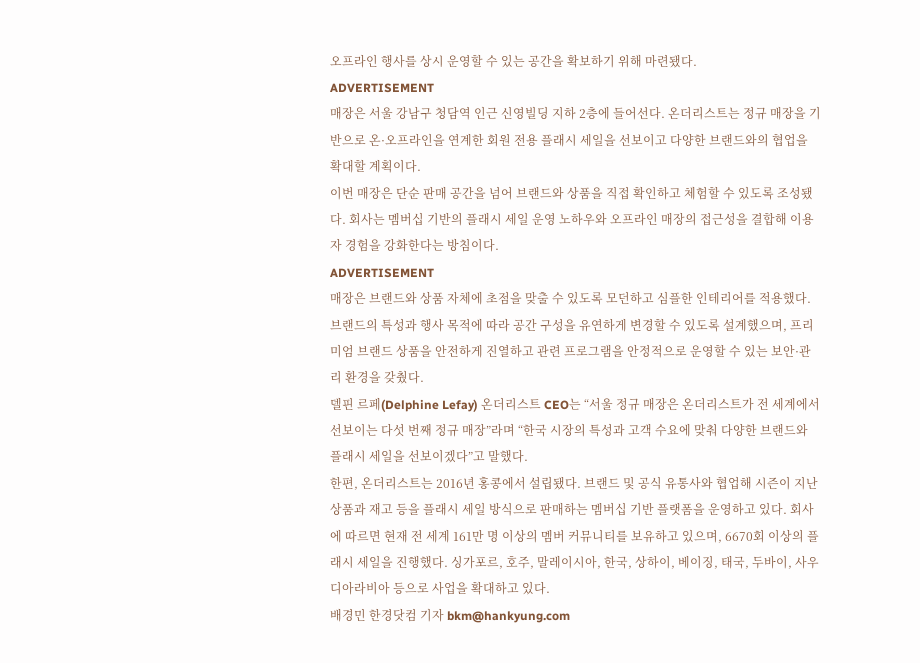오프라인 행사를 상시 운영할 수 있는 공간을 확보하기 위해 마련됐다.
ADVERTISEMENT
매장은 서울 강남구 청담역 인근 신영빌딩 지하 2층에 들어선다. 온더리스트는 정규 매장을 기반으로 온·오프라인을 연계한 회원 전용 플래시 세일을 선보이고 다양한 브랜드와의 협업을 확대할 계획이다.
이번 매장은 단순 판매 공간을 넘어 브랜드와 상품을 직접 확인하고 체험할 수 있도록 조성됐다. 회사는 멤버십 기반의 플래시 세일 운영 노하우와 오프라인 매장의 접근성을 결합해 이용자 경험을 강화한다는 방침이다.
ADVERTISEMENT
매장은 브랜드와 상품 자체에 초점을 맞출 수 있도록 모던하고 심플한 인테리어를 적용했다. 브랜드의 특성과 행사 목적에 따라 공간 구성을 유연하게 변경할 수 있도록 설계했으며, 프리미엄 브랜드 상품을 안전하게 진열하고 관련 프로그램을 안정적으로 운영할 수 있는 보안·관리 환경을 갖췄다.
델핀 르페(Delphine Lefay) 온더리스트 CEO는 “서울 정규 매장은 온더리스트가 전 세계에서 선보이는 다섯 번째 정규 매장”라며 “한국 시장의 특성과 고객 수요에 맞춰 다양한 브랜드와 플래시 세일을 선보이겠다”고 말했다.
한편, 온더리스트는 2016년 홍콩에서 설립됐다. 브랜드 및 공식 유통사와 협업해 시즌이 지난 상품과 재고 등을 플래시 세일 방식으로 판매하는 멤버십 기반 플랫폼을 운영하고 있다. 회사에 따르면 현재 전 세계 161만 명 이상의 멤버 커뮤니티를 보유하고 있으며, 6670회 이상의 플래시 세일을 진행했다. 싱가포르, 호주, 말레이시아, 한국, 상하이, 베이징, 태국, 두바이, 사우디아라비아 등으로 사업을 확대하고 있다.
배경민 한경닷컴 기자 bkm@hankyung.com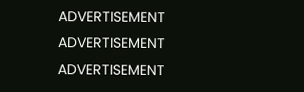ADVERTISEMENT
ADVERTISEMENT
ADVERTISEMENT